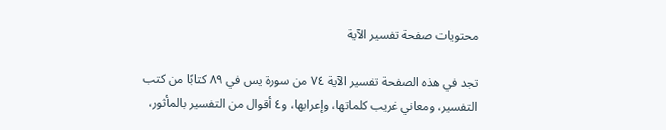محتويات صفحة تفسير الآية

تجد في هذه الصفحة تفسير الآية ٧٤ من سورة يس في ٨٩ كتابًا من كتب التفسير، ومعاني غريب كلماتها، وإعرابها، و٤ أقوال من التفسير بالمأثور،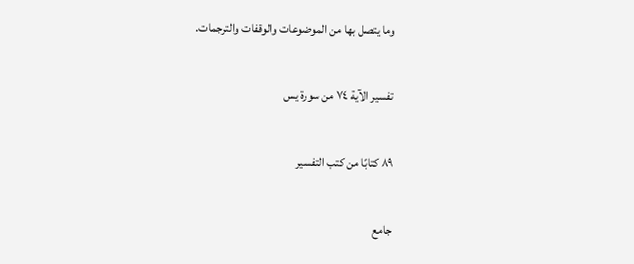وما يتصل بها من الموضوعات والوقفات والترجمات.

تفسير الآية ٧٤ من سورة يس

٨٩ كتابًا من كتب التفسير

جامع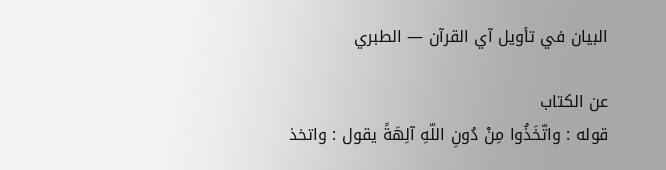البيان في تأويل آي القرآن — الطبري

عن الكتاب
قوله : واتّخَذُوا مِنْ دُونِ اللّهِ آلِهَةً يقول : واتخذ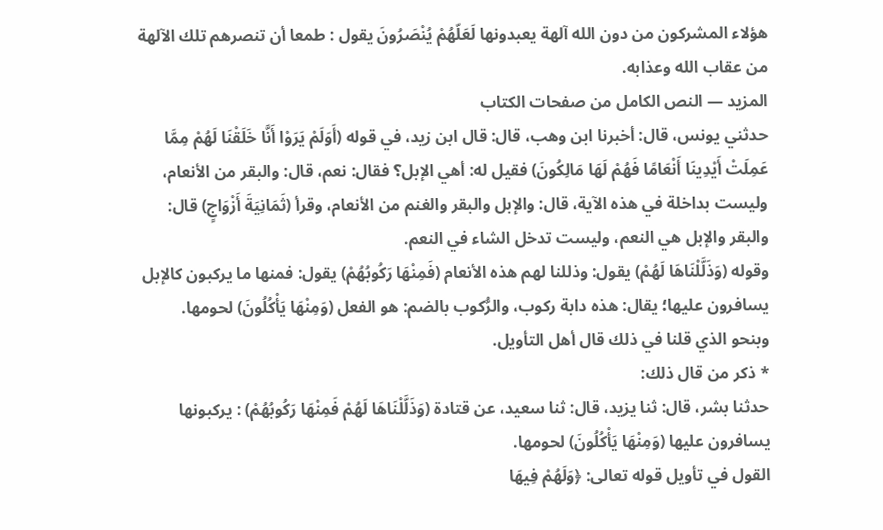هؤلاء المشركون من دون الله آلهة يعبدونها لَعَلّهُمْ يُنْصَرُونَ يقول : طمعا أن تنصرهم تلك الآلهة من عقاب الله وعذابه.
المزيد — النص الكامل من صفحات الكتاب
حدثني يونس، قال: أخبرنا ابن وهب، قال: قال ابن زيد، في قوله (أَوَلَمْ يَرَوْا أَنَّا خَلَقْنَا لَهُمْ مِمَّا عَمِلَتْ أَيْدِينَا أَنْعَامًا فَهُمْ لَهَا مَالِكُونَ) فقيل له: أهي الإبل؟ فقال: نعم، قال: والبقر من الأنعام، وليست بداخلة في هذه الآية، قال: والإبل والبقر والغنم من الأنعام، وقرأ (ثَمَانِيَةَ أَزْوَاجٍ) قال: والبقر والإبل هي النعم، وليست تدخل الشاء في النعم.
وقوله (وَذَلَّلْنَاهَا لَهُمْ) يقول: وذللنا لهم هذه الأنعام (فَمِنْهَا رَكُوبُهُمْ) يقول: فمنها ما يركبون كالإبل يسافرون عليها؛ يقال: هذه دابة ركوب، والرُّكوب بالضم: هو الفعل (وَمِنْهَا يَأْكُلُونَ) لحومها.
وبنحو الذي قلنا في ذلك قال أهل التأويل.
* ذكر من قال ذلك:
حدثنا بشر، قال: ثنا يزيد، قال: ثنا سعيد، عن قتادة (وَذَلَّلْنَاهَا لَهُمْ فَمِنْهَا رَكُوبُهُمْ) : يركبونها يسافرون عليها (وَمِنْهَا يَأْكُلُونَ) لحومها.
القول في تأويل قوله تعالى: ﴿وَلَهُمْ فِيهَا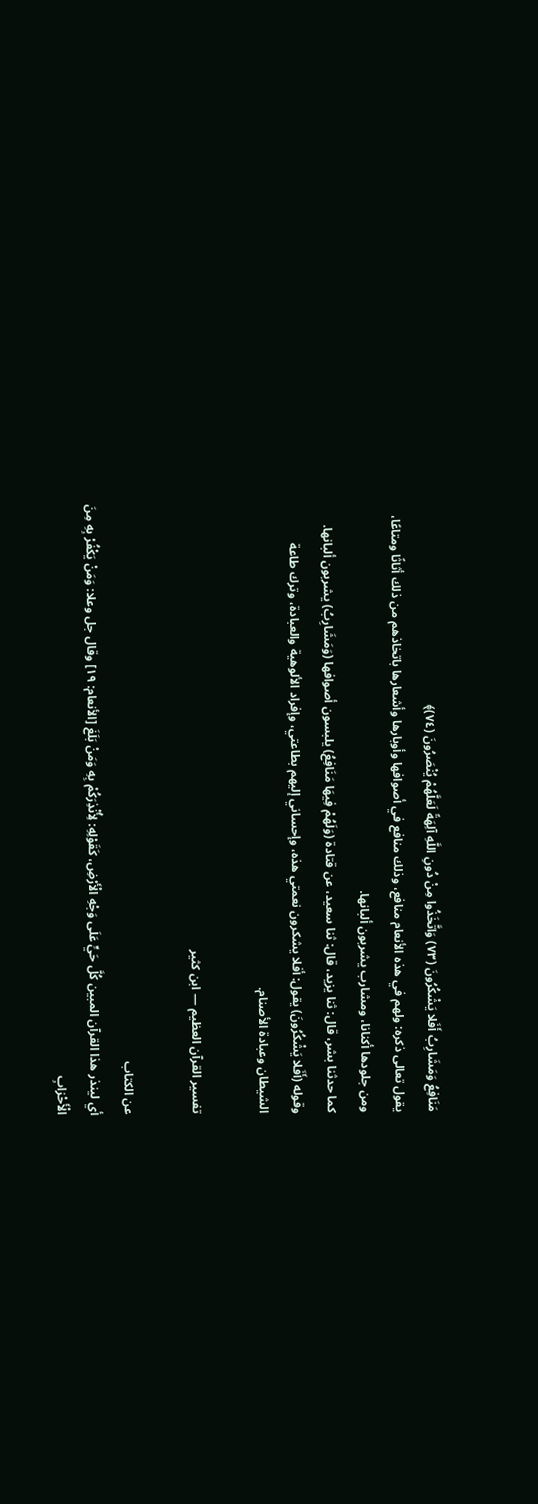مَنَافِعُ وَمَشَارِبُ أَفَلا يَشْكُرُونَ (٧٣) وَاتَّخَذُوا مِنْ دُونِ اللَّهِ آلِهَةً لَعَلَّهُمْ يُنْصَرُونَ (٧٤)﴾
يقول تعالى ذكره: ولهم في هذه الأنعام منافع، وذلك منافع في أصوافها وأوبارها وأشعارها باتخاذهم من ذلك أثاثًا ومتاعًا، ومن جلودها أكنانا، ومشارب يشربون ألبانها.
كما حدثنا بشر، قال: ثنا يزيد، قال: ثنا سعيد، عن قتادة (وَلَهُمْ فِيهَا مَنَافِعُ) يلبسون أصوافها (وَمَشَارِبُ) يشربون ألبانها.
وقوله (أَفَلا يَشْكُرُونَ) يقول: أفلا يشكرون نعمتي هذه، وإحساني إليهم بطاعتي، وإفراد الألوهية والعبادة، وترك طاعة الشيطان وعبادة الأصنام.

تفسير القرآن العظيم — ابن كثير

عن الكتاب
أي لينذر هذا القرآن المبين كُلَّ حَيٍّ عَلَى وَجْهِ الْأَرْضِ، كَقَوْلِهِ: لِأُنْذِرَكُمْ بِهِ وَمَنْ بَلَغَ [الأنعام: ١٩] وقال جل وعلا: وَمَنْ يَكْفُرْ بِهِ مِنَ الْأَحْزابِ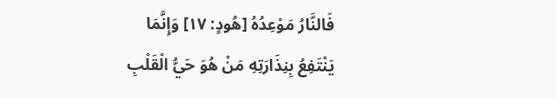فَالنَّارُ مَوْعِدُهُ [هُودٍ: ١٧] وَإِنَّمَا يَنْتَفِعُ بِنِذَارَتِهِ مَنْ هُوَ حَيُّ الْقَلْبِ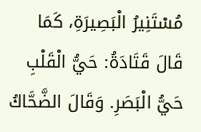مُسْتَنِيرُ الْبَصِيرَةِ، كَمَا قَالَ قَتَادَةُ: حَيُّ الْقَلْبِ حَيُّ الْبَصَرِ. وَقَالَ الضَّحَّاكُ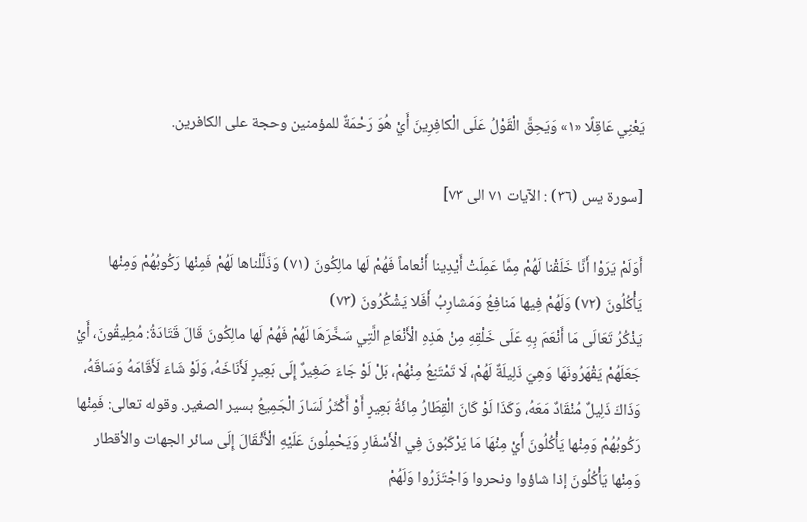يَعْنِي عَاقِلًا «١» وَيَحِقَّ الْقَوْلُ عَلَى الْكافِرِينَ أَيْ هُوَ رَحْمَةٌ للمؤمنين وحجة على الكافرين.

[سورة يس (٣٦) : الآيات ٧١ الى ٧٣]

أَوَلَمْ يَرَوْا أَنَّا خَلَقْنا لَهُمْ مِمَّا عَمِلَتْ أَيْدِينا أَنْعاماً فَهُمْ لَها مالِكُونَ (٧١) وَذَلَّلْناها لَهُمْ فَمِنْها رَكُوبُهُمْ وَمِنْها يَأْكُلُونَ (٧٢) وَلَهُمْ فِيها مَنافِعُ وَمَشارِبُ أَفَلا يَشْكُرُونَ (٧٣)
يَذْكُرُ تَعَالَى مَا أَنْعَمَ بِهِ عَلَى خَلْقِهِ مِنْ هَذِهِ الْأَنْعَامِ الَّتِي سَخَّرَهَا لَهُمْ فَهُمْ لَها مالِكُونَ قَالَ قَتَادَةُ: مُطِيقُونَ، أَيْ جَعَلَهُمْ يَقْهَرُونَهَا وَهِيَ ذَلِيلَةٌ لَهُمْ، لَا تَمْتَنِعُ مِنْهُمْ، بَلْ لَوْ جَاءَ صَغِيرٌ إِلَى بَعِيرٍ لَأَنَاخَهُ، وَلَوْ شَاءَ لَأَقَامَهُ وَسَاقَهُ، وَذَاكَ ذَلِيلٌ مُنْقَادٌ مَعَهُ، وَكَذَا لَوْ كَانَ الْقِطَارُ مِائَةُ بَعِيرٍ أَوْ أَكْثَرُ لَسَارَ الْجَمِيعُ بسير الصغير. وقوله تعالى: فَمِنْها رَكُوبُهُمْ وَمِنْها يَأْكُلُونَ أَيْ مِنْهَا مَا يَرْكَبُونَ فِي الْأَسْفَارِ وَيَحْمِلُونَ عَلَيْهِ الْأَثْقَالَ إِلَى سائر الجهات والأقطار وَمِنْها يَأْكُلُونَ إذا شاؤوا ونحروا وَاجْتَزَرُوا وَلَهُمْ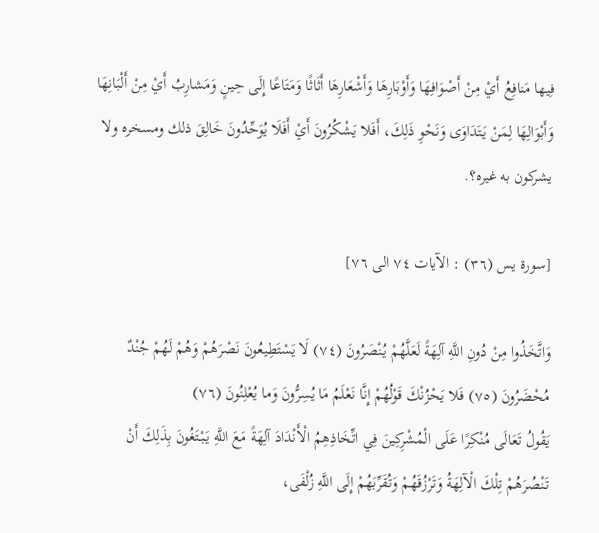فِيها مَنافِعُ أَيْ مِنْ أَصْوَافِهَا وَأَوْبَارِهَا وَأَشْعَارِهَا أَثَاثًا وَمَتَاعًا إِلَى حِينٍ وَمَشارِبُ أَيْ مِنْ أَلْبَانِهَا وَأَبْوَالِهَا لِمَنْ يَتَدَاوَى وَنَحْوِ ذَلِكَ، أَفَلا يَشْكُرُونَ أَيْ أَفَلَا يُوَحِّدُونَ خَالِقَ ذلك ومسخره ولا يشركون به غيره؟.

[سورة يس (٣٦) : الآيات ٧٤ الى ٧٦]

وَاتَّخَذُوا مِنْ دُونِ اللَّهِ آلِهَةً لَعَلَّهُمْ يُنْصَرُونَ (٧٤) لَا يَسْتَطِيعُونَ نَصْرَهُمْ وَهُمْ لَهُمْ جُنْدٌ مُحْضَرُونَ (٧٥) فَلا يَحْزُنْكَ قَوْلُهُمْ إِنَّا نَعْلَمُ مَا يُسِرُّونَ وَما يُعْلِنُونَ (٧٦)
يَقُولُ تَعَالَى مُنْكِرًا عَلَى الْمُشْرِكِينَ فِي اتِّخَاذِهِمُ الْأَنْدَادَ آلِهَةً مَعَ اللَّهِ يَبْتَغُونَ بِذَلِكَ أَنْ تَنْصُرَهُمْ تِلْكَ الْآلِهَةُ وَتَرْزُقَهُمْ وَتُقَرِّبَهُمْ إِلَى اللَّهِ زُلْفَى،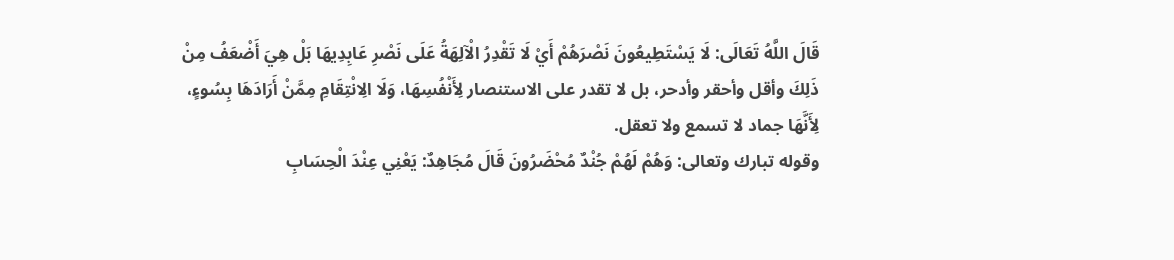قَالَ اللَّهُ تَعَالَى: لَا يَسْتَطِيعُونَ نَصْرَهُمْ أَيْ لَا تَقْدِرُ الْآلِهَةُ عَلَى نَصْرِ عَابِدِيهَا بَلْ هِيَ أَضْعَفُ مِنْ ذَلِكَ وأقل وأحقر وأدحر، بل لا تقدر على الاستنصار لِأَنْفُسِهَا، وَلَا الِانْتِقَامِ مِمَّنْ أَرَادَهَا بِسُوءٍ، لِأَنَّهَا جماد لا تسمع ولا تعقل.
وقوله تبارك وتعالى: وَهُمْ لَهُمْ جُنْدٌ مُحْضَرُونَ قَالَ مُجَاهِدٌ: يَعْنِي عِنْدَ الْحِسَابِ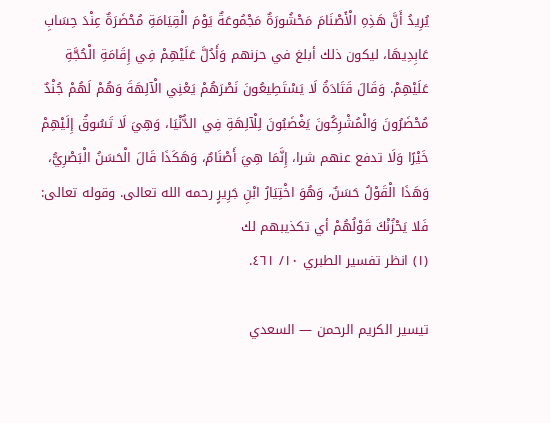يُرِيدُ أَنَّ هَذِهِ الْأَصْنَامَ مَحْشُورَةٌ مَجْمُوعَةٌ يَوْمَ الْقِيَامَةِ مُحْضَرَةٌ عِنْدَ حِسَابِ عَابِدِيهَا، ليكون ذلك أبلغ في حزنهم وَأَدُلَّ عَلَيْهِمْ فِي إِقَامَةِ الْحُجَّةِ عَلَيْهِمْ. وَقَالَ قَتَادَةُ لَا يَسْتَطِيعُونَ نَصْرَهُمْ يَعْنِي الْآلِهَةَ وَهُمْ لَهُمْ جُنْدٌ مُحْضَرُونَ وَالْمُشْرِكُونَ يَغْضَبُونَ لِلْآلِهَةِ فِي الدُّنْيَا، وَهِيَ لَا تَسُوقُ إِلَيْهِمْ خَيْرًا وَلَا تدفع عنهم شرا، إِنَّمَا هِيَ أَصْنَامٌ، وَهَكَذَا قَالَ الْحَسَنُ الْبَصْرِيُّ، وَهَذَا الْقَوْلُ حَسَنٌ، وَهُوَ اخْتِيَارُ ابْنِ جَرِيرٍ رحمه الله تعالى. وقوله تعالى: فَلا يَحْزُنْكَ قَوْلُهُمْ أي تكذيبهم لك
(١) انظر تفسير الطبري ١٠/ ٤٦١.

تيسير الكريم الرحمن — السعدي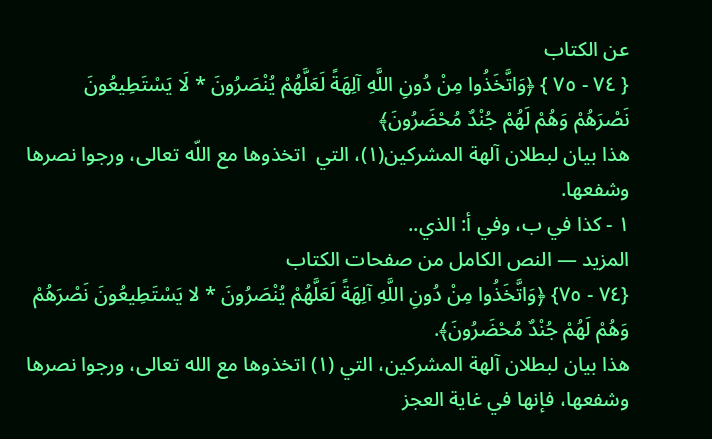عن الكتاب
{ ٧٤ - ٧٥ } ﴿وَاتَّخَذُوا مِنْ دُونِ اللَّهِ آلِهَةً لَعَلَّهُمْ يُنْصَرُونَ * لَا يَسْتَطِيعُونَ نَصْرَهُمْ وَهُمْ لَهُمْ جُنْدٌ مُحْضَرُونَ﴾
هذا بيان لبطلان آلهة المشركين(١)، التي  اتخذوها مع اللّه تعالى، ورجوا نصرها وشفعها.
١ - كذا في ب، وفي أ: الذي..
المزيد — النص الكامل من صفحات الكتاب
{٧٤ - ٧٥} ﴿وَاتَّخَذُوا مِنْ دُونِ اللَّهِ آلِهَةً لَعَلَّهُمْ يُنْصَرُونَ * لا يَسْتَطِيعُونَ نَصْرَهُمْ وَهُمْ لَهُمْ جُنْدٌ مُحْضَرُونَ﴾.
هذا بيان لبطلان آلهة المشركين، التي (١) اتخذوها مع الله تعالى، ورجوا نصرها وشفعها، فإنها في غاية العجز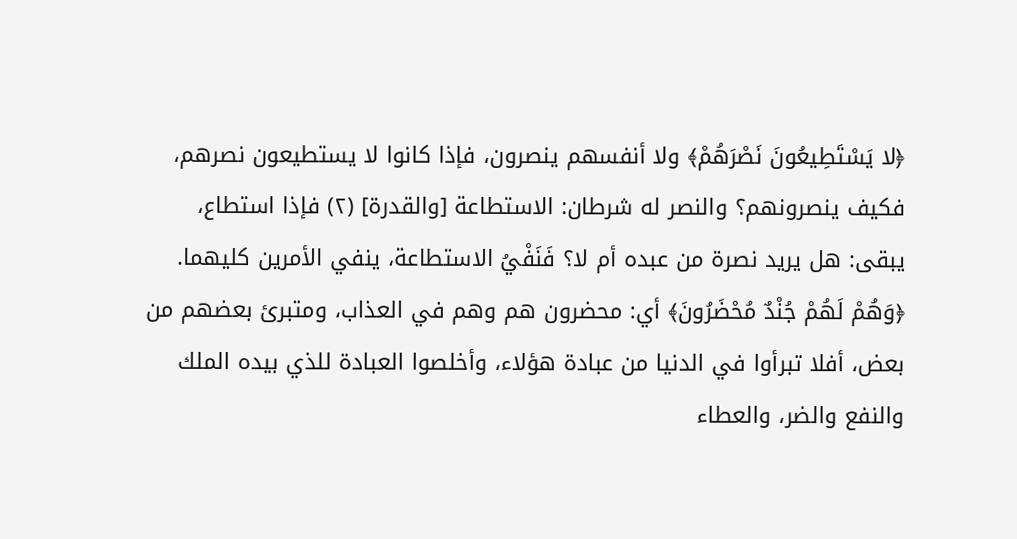﴿لا يَسْتَطِيعُونَ نَصْرَهُمْ﴾ ولا أنفسهم ينصرون، فإذا كانوا لا يستطيعون نصرهم، فكيف ينصرونهم؟ والنصر له شرطان: الاستطاعة [والقدرة] (٢) فإذا استطاع، يبقى: هل يريد نصرة من عبده أم لا؟ فَنَفْيُ الاستطاعة، ينفي الأمرين كليهما.
﴿وَهُمْ لَهُمْ جُنْدٌ مُحْضَرُونَ﴾ أي: محضرون هم وهم في العذاب، ومتبرئ بعضهم من بعض، أفلا تبرأوا في الدنيا من عبادة هؤلاء، وأخلصوا العبادة للذي بيده الملك والنفع والضر، والعطاء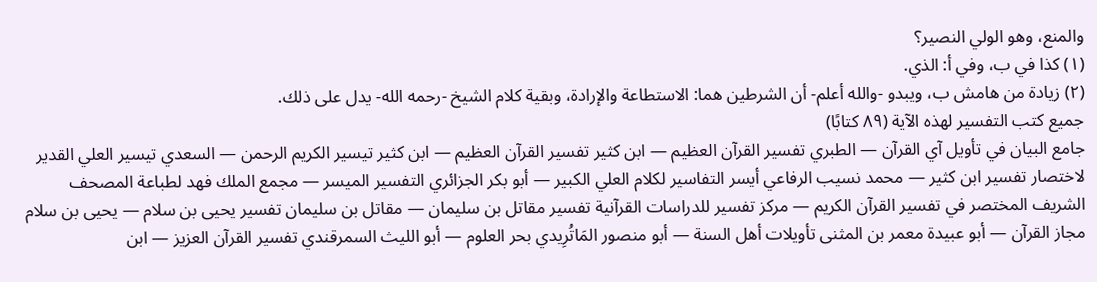والمنع، وهو الولي النصير؟
(١) كذا في ب، وفي أ: الذي.
(٢) زيادة من هامش ب، ويبدو -والله أعلم- أن الشرطين هما: الاستطاعة والإرادة، وبقية كلام الشيخ -رحمه الله- يدل على ذلك.
جميع كتب التفسير لهذه الآية (٨٩ كتابًا)
جامع البيان في تأويل آي القرآن — الطبري تفسير القرآن العظيم — ابن كثير تفسير القرآن العظيم — ابن كثير تيسير الكريم الرحمن — السعدي تيسير العلي القدير لاختصار تفسير ابن كثير — محمد نسيب الرفاعي أيسر التفاسير لكلام العلي الكبير — أبو بكر الجزائري التفسير الميسر — مجمع الملك فهد لطباعة المصحف الشريف المختصر في تفسير القرآن الكريم — مركز تفسير للدراسات القرآنية تفسير مقاتل بن سليمان — مقاتل بن سليمان تفسير يحيى بن سلام — يحيى بن سلام مجاز القرآن — أبو عبيدة معمر بن المثنى تأويلات أهل السنة — أبو منصور المَاتُرِيدي بحر العلوم — أبو الليث السمرقندي تفسير القرآن العزيز — ابن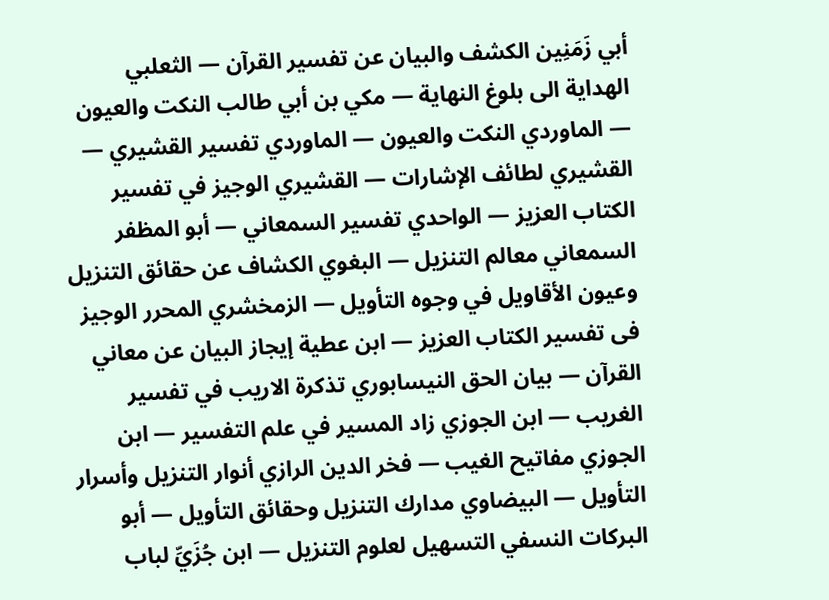أبي زَمَنِين الكشف والبيان عن تفسير القرآن — الثعلبي الهداية الى بلوغ النهاية — مكي بن أبي طالب النكت والعيون — الماوردي النكت والعيون — الماوردي تفسير القشيري — القشيري لطائف الإشارات — القشيري الوجيز في تفسير الكتاب العزيز — الواحدي تفسير السمعاني — أبو المظفر السمعاني معالم التنزيل — البغوي الكشاف عن حقائق التنزيل وعيون الأقاويل في وجوه التأويل — الزمخشري المحرر الوجيز فى تفسير الكتاب العزيز — ابن عطية إيجاز البيان عن معاني القرآن — بيان الحق النيسابوري تذكرة الاريب في تفسير الغريب — ابن الجوزي زاد المسير في علم التفسير — ابن الجوزي مفاتيح الغيب — فخر الدين الرازي أنوار التنزيل وأسرار التأويل — البيضاوي مدارك التنزيل وحقائق التأويل — أبو البركات النسفي التسهيل لعلوم التنزيل — ابن جُزَيِّ لباب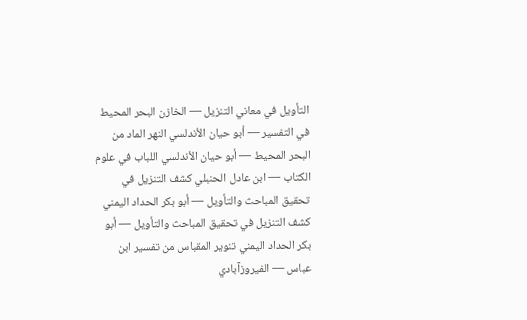التأويل في معاني التنزيل — الخازن البحر المحيط في التفسير — أبو حيان الأندلسي النهر الماد من البحر المحيط — أبو حيان الأندلسي اللباب في علوم الكتاب — ابن عادل الحنبلي كشف التنزيل في تحقيق المباحث والتأويل — أبو بكر الحداد اليمني كشف التنزيل في تحقيق المباحث والتأويل — أبو بكر الحداد اليمني تنوير المقباس من تفسير ابن عباس — الفيروزآبادي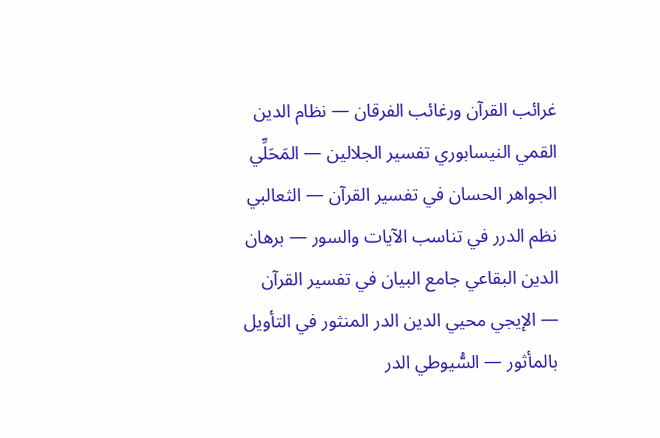غرائب القرآن ورغائب الفرقان — نظام الدين القمي النيسابوري تفسير الجلالين — المَحَلِّي الجواهر الحسان في تفسير القرآن — الثعالبي نظم الدرر في تناسب الآيات والسور — برهان الدين البقاعي جامع البيان في تفسير القرآن — الإيجي محيي الدين الدر المنثور في التأويل بالمأثور — السُّيوطي الدر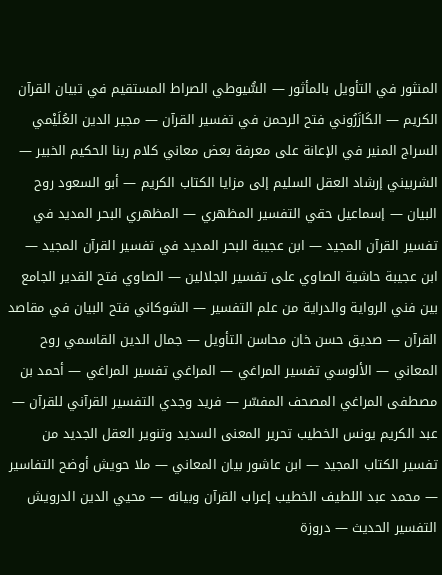المنثور في التأويل بالمأثور — السُّيوطي الصراط المستقيم في تبيان القرآن الكريم — الكَازَرُوني فتح الرحمن في تفسير القرآن — مجير الدين العُلَيْمي السراج المنير في الإعانة على معرفة بعض معاني كلام ربنا الحكيم الخبير — الشربيني إرشاد العقل السليم إلى مزايا الكتاب الكريم — أبو السعود روح البيان — إسماعيل حقي التفسير المظهري — المظهري البحر المديد في تفسير القرآن المجيد — ابن عجيبة البحر المديد في تفسير القرآن المجيد — ابن عجيبة حاشية الصاوي على تفسير الجلالين — الصاوي فتح القدير الجامع بين فني الرواية والدراية من علم التفسير — الشوكاني فتح البيان في مقاصد القرآن — صديق حسن خان محاسن التأويل — جمال الدين القاسمي روح المعاني — الألوسي تفسير المراغي — المراغي تفسير المراغي — أحمد بن مصطفى المراغي المصحف المفسّر — فريد وجدي التفسير القرآني للقرآن — عبد الكريم يونس الخطيب تحرير المعنى السديد وتنوير العقل الجديد من تفسير الكتاب المجيد — ابن عاشور بيان المعاني — ملا حويش أوضح التفاسير — محمد عبد اللطيف الخطيب إعراب القرآن وبيانه — محيي الدين الدرويش التفسير الحديث — دروزة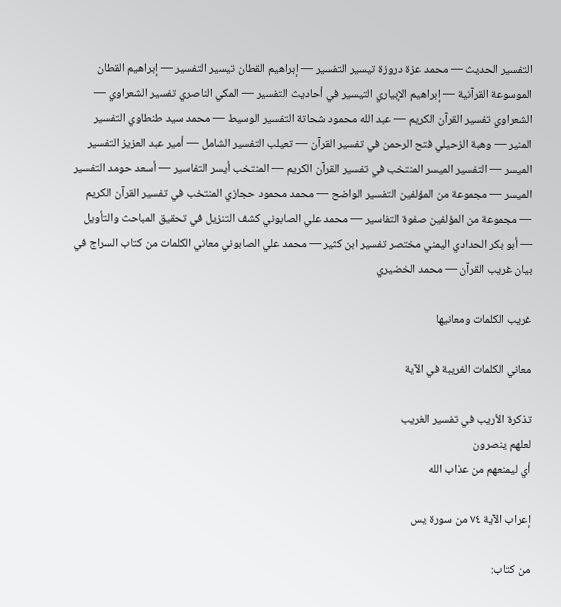التفسير الحديث — محمد عزة دروزة تيسير التفسير — إبراهيم القطان تيسير التفسير — إبراهيم القطان الموسوعة القرآنية — إبراهيم الإبياري التيسير في أحاديث التفسير — المكي الناصري تفسير الشعراوي — الشعراوي تفسير القرآن الكريم — عبد الله محمود شحاتة التفسير الوسيط — محمد سيد طنطاوي التفسير المنير — وهبة الزحيلي فتح الرحمن في تفسير القرآن — تعيلب التفسير الشامل — أمير عبد العزيز التفسير الميسر — التفسير الميسر المنتخب في تفسير القرآن الكريم — المنتخب أيسر التفاسير — أسعد حومد التفسير الميسر — مجموعة من المؤلفين التفسير الواضح — محمد محمود حجازي المنتخب في تفسير القرآن الكريم — مجموعة من المؤلفين صفوة التفاسير — محمد علي الصابوني كشف التنزيل في تحقيق المباحث والتأويل — أبو بكر الحدادي اليمني مختصر تفسير ابن كثير — محمد علي الصابوني معاني الكلمات من كتاب السراج في بيان غريب القرآن — محمد الخضيري

غريب الكلمات ومعانيها

معاني الكلمات الغريبة في الآية

تذكرة الأريب في تفسير الغريب
لعلهم ينصرون
أي ليمنعهم من عذاب الله

إعراب الآية ٧٤ من سورة يس

من كتاب: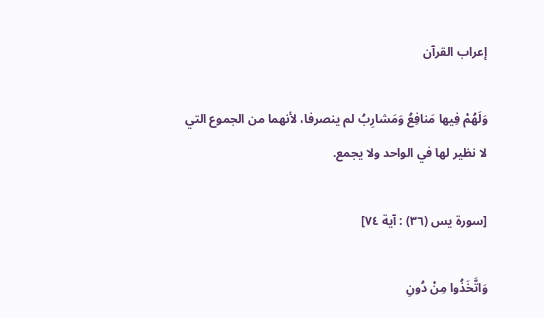إعراب القرآن

وَلَهُمْ فِيها مَنافِعُ وَمَشارِبُ لم ينصرفا، لأنهما من الجموع التي لا نظير لها في الواحد ولا يجمع.

[سورة يس (٣٦) : آية ٧٤]

وَاتَّخَذُوا مِنْ دُونِ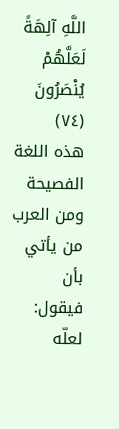اللَّهِ آلِهَةً لَعَلَّهُمْ يُنْصَرُونَ (٧٤)
هذه اللغة الفصيحة ومن العرب من يأتي بأن فيقول: لعلّه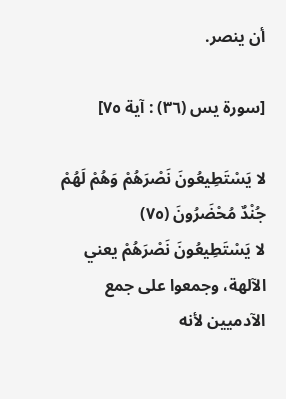أن ينصر.

[سورة يس (٣٦) : آية ٧٥]

لا يَسْتَطِيعُونَ نَصْرَهُمْ وَهُمْ لَهُمْ جُنْدٌ مُحْضَرُونَ (٧٥)
لا يَسْتَطِيعُونَ نَصْرَهُمْ يعني الآلهة، وجمعوا على جمع الآدميين لأنه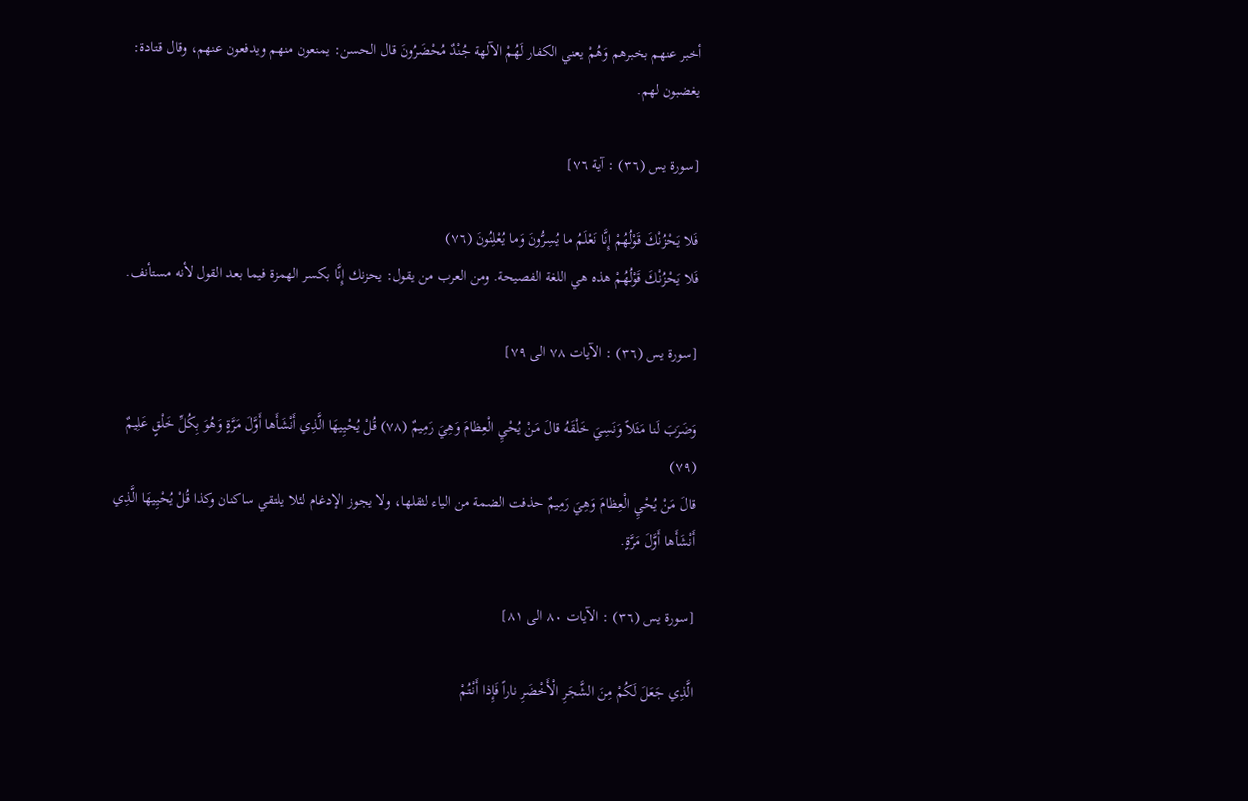أخبر عنهم بخبرهم وَهُمْ يعني الكفار لَهُمْ الآلهة جُنْدٌ مُحْضَرُونَ قال الحسن: يمنعون منهم ويدفعون عنهم، وقال قتادة: يغضبون لهم.

[سورة يس (٣٦) : آية ٧٦]

فَلا يَحْزُنْكَ قَوْلُهُمْ إِنَّا نَعْلَمُ ما يُسِرُّونَ وَما يُعْلِنُونَ (٧٦)
فَلا يَحْزُنْكَ قَوْلُهُمْ هذه هي اللغة الفصيحة. ومن العرب من يقول: يحزنك إِنَّا بكسر الهمزة فيما بعد القول لأنه مستأنف.

[سورة يس (٣٦) : الآيات ٧٨ الى ٧٩]

وَضَرَبَ لَنا مَثَلاً وَنَسِيَ خَلْقَهُ قالَ مَنْ يُحْيِ الْعِظامَ وَهِيَ رَمِيمٌ (٧٨) قُلْ يُحْيِيهَا الَّذِي أَنْشَأَها أَوَّلَ مَرَّةٍ وَهُوَ بِكُلِّ خَلْقٍ عَلِيمٌ (٧٩)
قالَ مَنْ يُحْيِ الْعِظامَ وَهِيَ رَمِيمٌ حذفت الضمة من الياء لثقلها، ولا يجوز الإدغام لئلا يلتقي ساكنان وكذا قُلْ يُحْيِيهَا الَّذِي أَنْشَأَها أَوَّلَ مَرَّةٍ.

[سورة يس (٣٦) : الآيات ٨٠ الى ٨١]

الَّذِي جَعَلَ لَكُمْ مِنَ الشَّجَرِ الْأَخْضَرِ ناراً فَإِذا أَنْتُمْ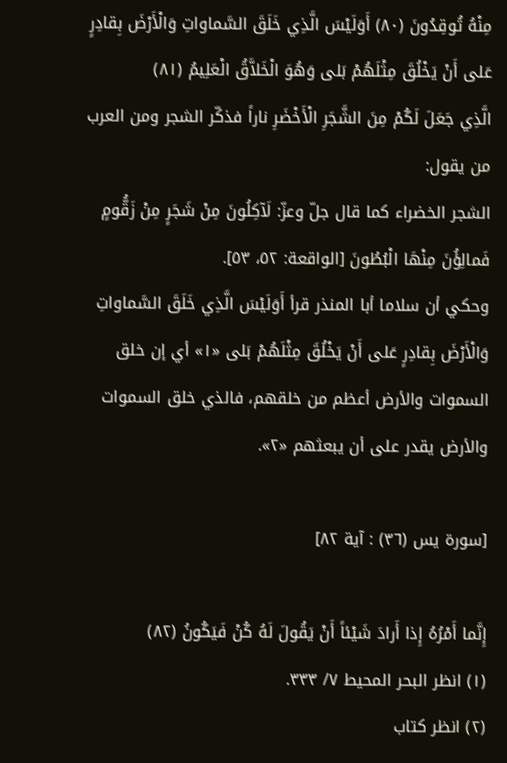مِنْهُ تُوقِدُونَ (٨٠) أَوَلَيْسَ الَّذِي خَلَقَ السَّماواتِ وَالْأَرْضَ بِقادِرٍ عَلى أَنْ يَخْلُقَ مِثْلَهُمْ بَلى وَهُوَ الْخَلاَّقُ الْعَلِيمُ (٨١)
الَّذِي جَعَلَ لَكُمْ مِنَ الشَّجَرِ الْأَخْضَرِ ناراً فذكّر الشجر ومن العرب من يقول:
الشجر الخضراء كما قال جلّ وعزّ: لَآكِلُونَ مِنْ شَجَرٍ مِنْ زَقُّومٍ فَمالِؤُنَ مِنْهَا الْبُطُونَ [الواقعة: ٥٢، ٥٣].
وحكي أن سلاما أبا المنذر قرأ أَوَلَيْسَ الَّذِي خَلَقَ السَّماواتِ وَالْأَرْضَ بِقادِرٍ عَلى أَنْ يَخْلُقَ مِثْلَهُمْ بَلى «١» أي إن خلق السموات والأرض أعظم من خلقهم، فالذي خلق السموات والأرض يقدر على أن يبعثهم «٢».

[سورة يس (٣٦) : آية ٨٢]

إِنَّما أَمْرُهُ إِذا أَرادَ شَيْئاً أَنْ يَقُولَ لَهُ كُنْ فَيَكُونُ (٨٢)
(١) انظر البحر المحيط ٧/ ٣٣٣.
(٢) انظر كتاب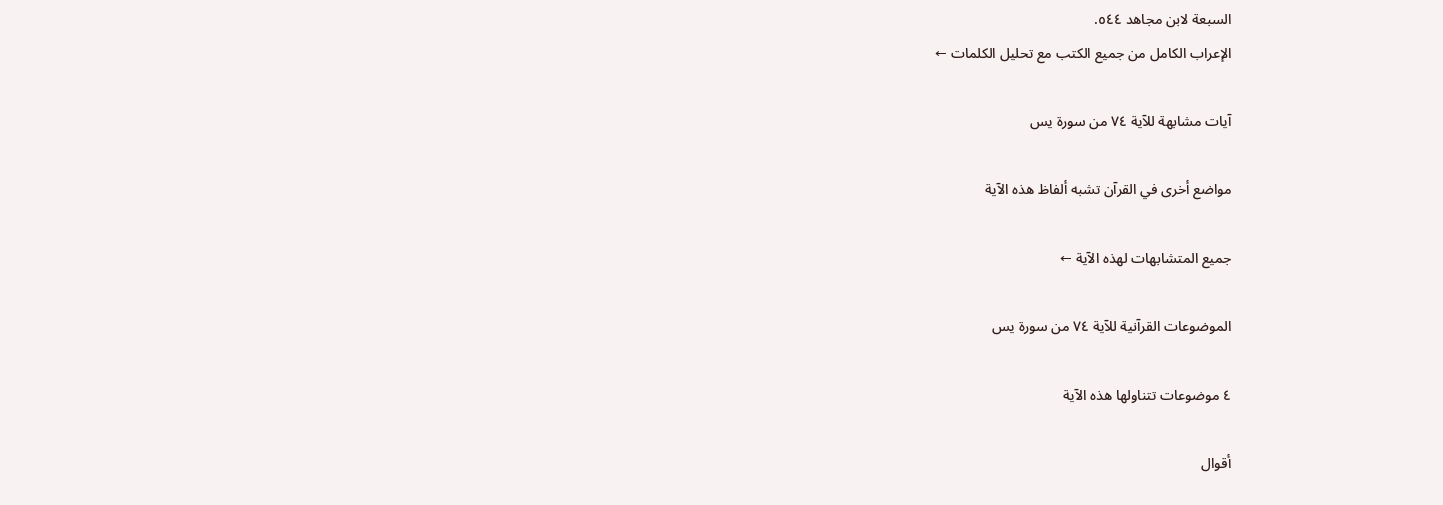السبعة لابن مجاهد ٥٤٤.
الإعراب الكامل من جميع الكتب مع تحليل الكلمات ←

آيات مشابهة للآية ٧٤ من سورة يس

مواضع أخرى في القرآن تشبه ألفاظ هذه الآية

جميع المتشابهات لهذه الآية ←

الموضوعات القرآنية للآية ٧٤ من سورة يس

٤ موضوعات تتناولها هذه الآية

أقوال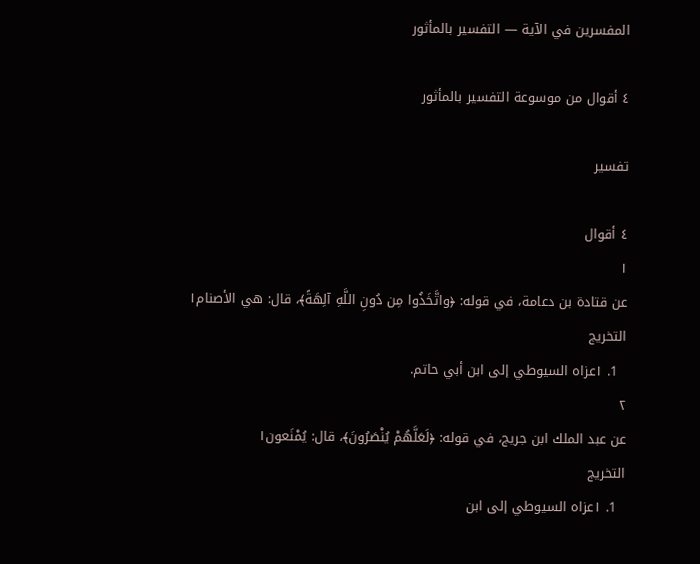المفسرين في الآية — التفسير بالمأثور

٤ أقوال من موسوعة التفسير بالمأثور

تفسير

٤ أقوال
١
عن قتادة بن دعامة، في قوله: ﴿واتَّخَذُوا مِن دُونِ اللَّهِ آلِهَةً﴾، قال: هي الأصنام١
التخريج
  1. ١عزاه السيوطي إلى ابن أبي حاتم.
٢
عن عبد الملك ابن جريج، في قوله: ﴿لَعَلَّهُمْ يُنْصَرُونَ﴾، قال: يُمْنَعون١
التخريج
  1. ١عزاه السيوطي إلى ابن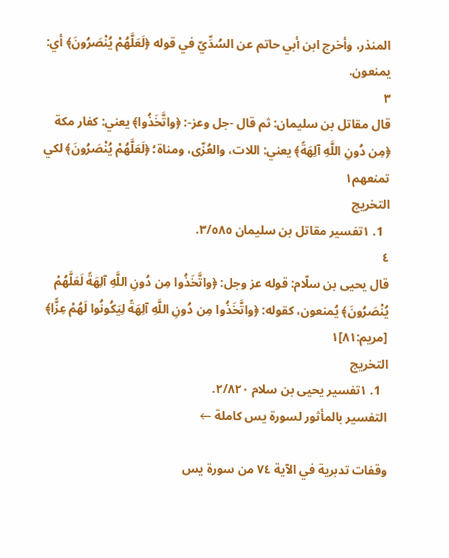المنذر، وأخرج ابن أبي حاتم عن السُدِّيّ في قوله ﴿لَعَلَّهُمْ يُنْصَرُونَ﴾ أي: يمنعون.
٣
قال مقاتل بن سليمان: ثم قال -جل وعز-: ﴿واتَّخَذُوا﴾ يعني: كفار مكة ﴿مِن دُونِ اللَّهِ آلِهَةً﴾ يعني: اللات، والعُزّى، ومناة؛ ﴿لَعَلَّهُمْ يُنْصَرُونَ﴾ لكي تمنعهم١
التخريج
  1. ١تفسير مقاتل بن سليمان ٣/٥٨٥.
٤
قال يحيى بن سلّام: قوله عز وجل: ﴿واتَّخَذُوا مِن دُونِ اللَّهِ آلِهَةً لَعَلَّهُمْ يُنْصَرُونَ﴾ يُمنعون، كقوله: ﴿واتَّخَذُوا مِن دُونِ اللَّهِ آلِهَةً لِيَكُونُوا لَهُمْ عِزًّا﴾ [مريم:٨١]١
التخريج
  1. ١تفسير يحيى بن سلام ٢/٨٢٠.
التفسير بالمأثور لسورة يس كاملة ←

وقفات تدبرية في الآية ٧٤ من سورة يس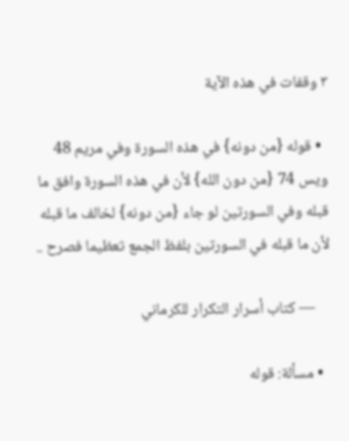٣ وقفات في هذه الآية

  • قوله {من دونه} في هذه السورة وفي مريم 48 ويس 74 {من دون الله} لأن في هذه السورة وافق ما قبله وفي السورتين لو جاء {من دونه} لخالف ما قبله لأن ما قبله في السورتين بلفظ الجمع تعظيما فصرح ..

    — كتاب أسرار التكرار للكرماني

  • مسألة: قوله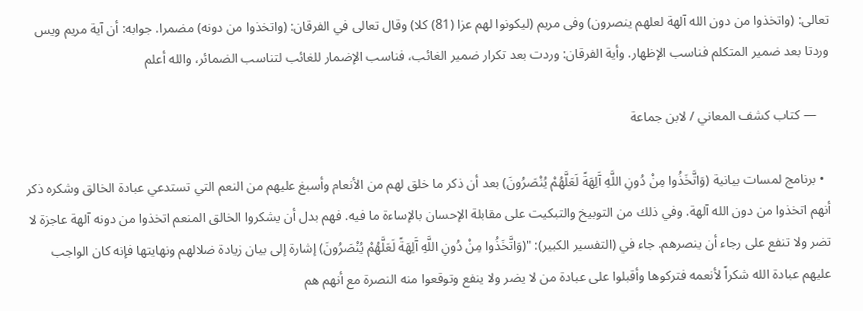تعالى: (واتخذوا من دون الله آلهة لعلهم ينصرون) وفى مريم (ليكونوا لهم عزا (81) كلا) وقال تعالى في الفرقان: (واتخذوا من دونه) مضمرا. جوابه: أن آية مريم ويس وردتا بعد ضمير المتكلم فناسب الإظهار. وأية الفرقان: وردت بعد تكرار ضمير الغائب، فناسب الإضمار للغائب لتناسب الضمائر، والله أعلم

    — كتاب كشف المعاني / لابن جماعة

  • برنامج لمسات بيانية (وَاتَّخَذُوا مِنْ دُونِ اللَّهِ آَلِهَةً لَعَلَّهُمْ يُنْصَرُونَ) بعد أن ذكر ما خلق لهم من الأنعام وأسبغ عليهم من النعم التي تستدعي عبادة الخالق وشكره ذكر أنهم اتخذوا من دون الله آلهة. وفي ذلك من التوبيخ والتبكيت على مقابلة الإحسان بالإساءة ما فيه. فهم بدل أن يشكروا الخالق المنعم اتخذوا من دونه آلهة عاجزة لا تضر ولا تنفع على رجاء أن ينصرهم. جاء في (التفسير الكبير): "(وَاتَّخَذُوا مِنْ دُونِ اللَّهِ آَلِهَةً لَعَلَّهُمْ يُنْصَرُونَ) إشارة إلى بيان زيادة ضلالهم ونهايتها فإنه كان الواجب عليهم عبادة الله شكراً لأنعمه فتركوها وأقبلوا على عبادة من لا يضر ولا ينفع وتوقعوا منه النصرة مع أنهم هم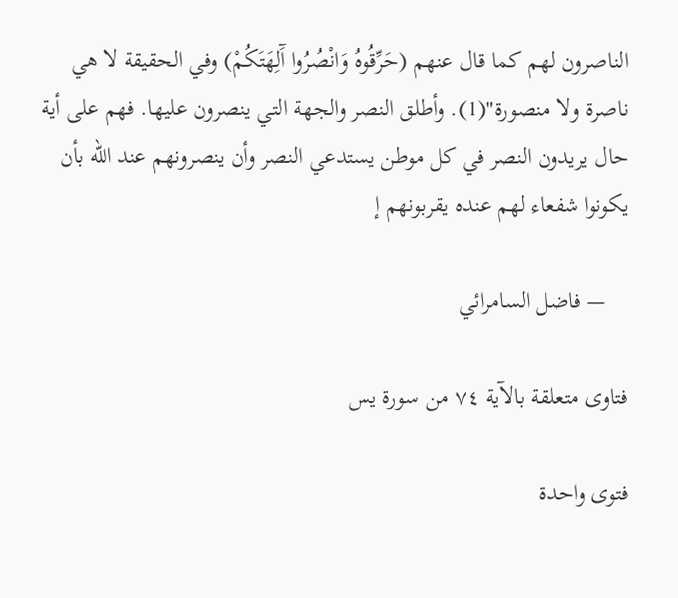الناصرون لهم كما قال عنهم (حَرِّقُوهُ وَانْصُرُوا آَلِهَتَكُمْ) وفي الحقيقة لا هي ناصرة ولا منصورة"(1). وأطلق النصر والجهة التي ينصرون عليها. فهم على أية حال يريدون النصر في كل موطن يستدعي النصر وأن ينصرونهم عند الله بأن يكونوا شفعاء لهم عنده يقربونهم إ

    — فاضل السامرائي

فتاوى متعلقة بالآية ٧٤ من سورة يس

فتوى واحدة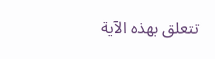تتعلق بهذه الآية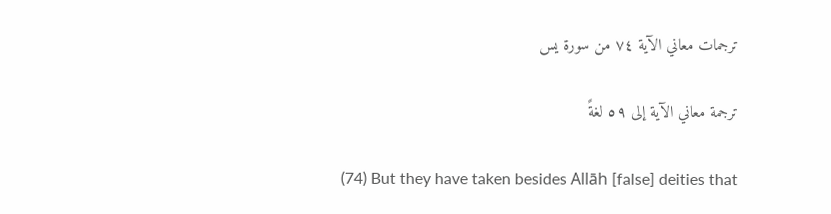ترجمات معاني الآية ٧٤ من سورة يس

ترجمة معاني الآية إلى ٥٩ لغةً

(74) But they have taken besides Allāh [false] deities that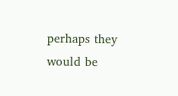perhaps they would be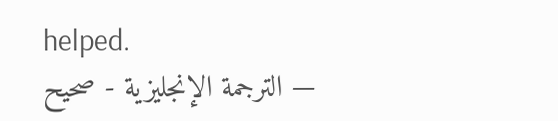helped.
— الترجمة الإنجليزية - صحيح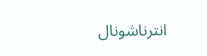انترناشونال